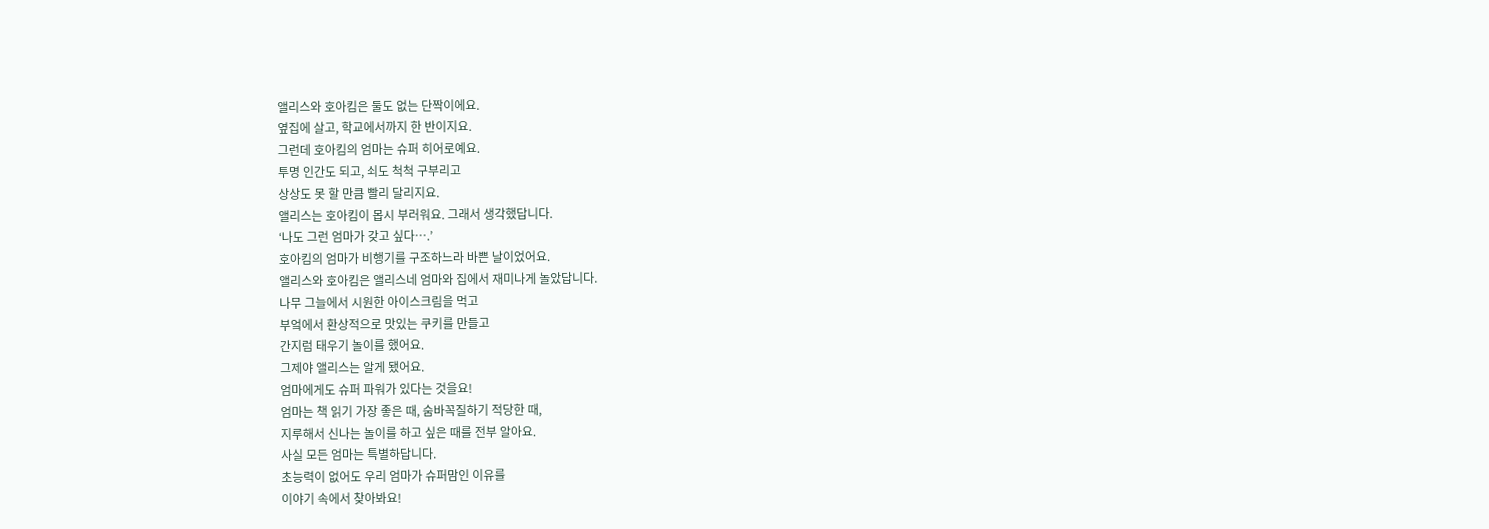앨리스와 호아킴은 둘도 없는 단짝이에요.
옆집에 살고, 학교에서까지 한 반이지요.
그런데 호아킴의 엄마는 슈퍼 히어로예요.
투명 인간도 되고, 쇠도 척척 구부리고
상상도 못 할 만큼 빨리 달리지요.
앨리스는 호아킴이 몹시 부러워요. 그래서 생각했답니다.
‘나도 그런 엄마가 갖고 싶다….’
호아킴의 엄마가 비행기를 구조하느라 바쁜 날이었어요.
앨리스와 호아킴은 앨리스네 엄마와 집에서 재미나게 놀았답니다.
나무 그늘에서 시원한 아이스크림을 먹고
부엌에서 환상적으로 맛있는 쿠키를 만들고
간지럼 태우기 놀이를 했어요.
그제야 앨리스는 알게 됐어요.
엄마에게도 슈퍼 파워가 있다는 것을요!
엄마는 책 읽기 가장 좋은 때, 숨바꼭질하기 적당한 때,
지루해서 신나는 놀이를 하고 싶은 때를 전부 알아요.
사실 모든 엄마는 특별하답니다.
초능력이 없어도 우리 엄마가 슈퍼맘인 이유를
이야기 속에서 찾아봐요!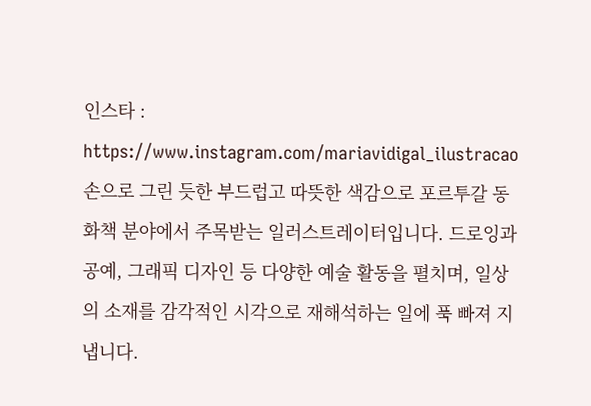인스타 : https://www.instagram.com/mariavidigal_ilustracao
손으로 그린 듯한 부드럽고 따뜻한 색감으로 포르투갈 동화책 분야에서 주목받는 일러스트레이터입니다. 드로잉과 공예, 그래픽 디자인 등 다양한 예술 활동을 펼치며, 일상의 소재를 감각적인 시각으로 재해석하는 일에 푹 빠져 지냅니다.